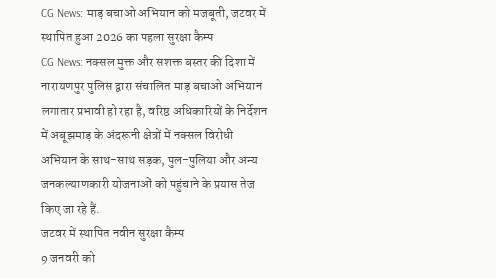CG News: माड़ बचाओ अभियान को मजबूती, जटवर में स्थापित हुआ 2026 का पहला सुरक्षा कैम्प
CG News: नक्सल मुक्त और सशक्त बस्तर की दिशा में नारायणपुर पुलिस द्वारा संचालित माड़ बचाओ अभियान लगातार प्रभावी हो रहा है, वरिष्ठ अधिकारियों के निर्देशन में अबूझमाड़ के अंदरूनी क्षेत्रों में नक्सल विरोधी अभियान के साथ-साथ सड़क, पुल-पुलिया और अन्य जनकल्याणकारी योजनाओं को पहुंचाने के प्रयास तेज किए जा रहे हैं.
जटवर में स्थापित नवीन सुरक्षा कैम्प
9 जनवरी को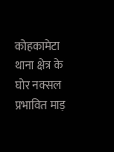कोहकामेटा थाना क्षेत्र के घोर नक्सल प्रभावित माड़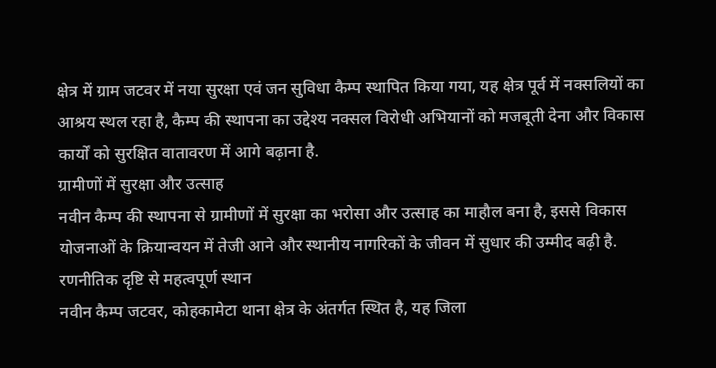क्षेत्र में ग्राम जटवर में नया सुरक्षा एवं जन सुविधा कैम्प स्थापित किया गया, यह क्षेत्र पूर्व में नक्सलियों का आश्रय स्थल रहा है, कैम्प की स्थापना का उद्देश्य नक्सल विरोधी अभियानों को मजबूती देना और विकास कार्यों को सुरक्षित वातावरण में आगे बढ़ाना है.
ग्रामीणों में सुरक्षा और उत्साह
नवीन कैम्प की स्थापना से ग्रामीणों में सुरक्षा का भरोसा और उत्साह का माहौल बना है, इससे विकास योजनाओं के क्रियान्वयन में तेजी आने और स्थानीय नागरिकों के जीवन में सुधार की उम्मीद बढ़ी है.
रणनीतिक दृष्टि से महत्वपूर्ण स्थान
नवीन कैम्प जटवर, कोहकामेटा थाना क्षेत्र के अंतर्गत स्थित है, यह जिला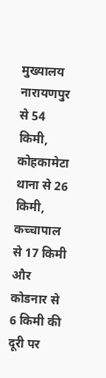मुख्यालय नारायणपुर से 54 किमी, कोहकामेटा थाना से 26 किमी, कच्चापाल से 17 किमी और कोडनार से 6 किमी की दूरी पर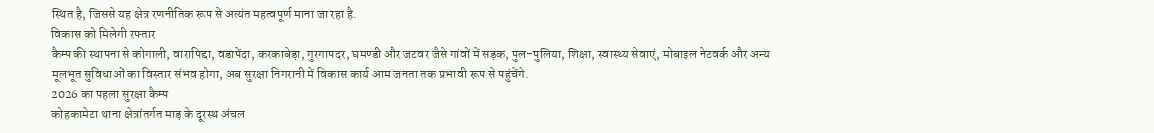स्थित है, जिससे यह क्षेत्र रणनीतिक रूप से अत्यंत महत्वपूर्ण माना जा रहा है.
विकास को मिलेगी रफ्तार
कैम्प की स्थापना से कोगाली, वारापिद्दा, वडापेंदा, करकाबेड़ा, गुरगापदर, घमण्डी और जटवर जैसे गांवों में सड़क, पुल-पुलिया, शिक्षा, स्वास्थ्य सेवाएं, मोबाइल नेटवर्क और अन्य मूलभूत सुविधाओं का विस्तार संभव होगा, अब सुरक्षा निगरानी में विकास कार्य आम जनता तक प्रभावी रूप से पहुंचेंगे.
2026 का पहला सुरक्षा कैम्प
कोहकामेटा थाना क्षेत्रांतर्गत माड़ के दूरस्थ अंचल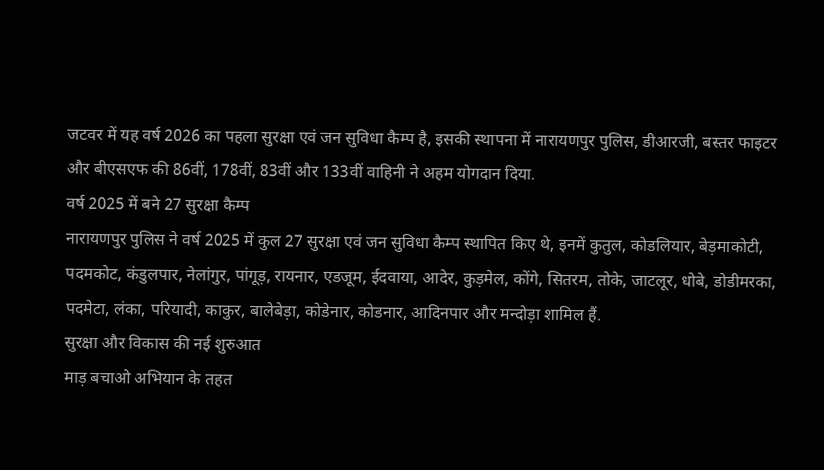जटवर में यह वर्ष 2026 का पहला सुरक्षा एवं जन सुविधा कैम्प है, इसकी स्थापना में नारायणपुर पुलिस, डीआरजी, बस्तर फाइटर और बीएसएफ की 86वीं, 178वीं, 83वीं और 133वीं वाहिनी ने अहम योगदान दिया.
वर्ष 2025 में बने 27 सुरक्षा कैम्प
नारायणपुर पुलिस ने वर्ष 2025 में कुल 27 सुरक्षा एवं जन सुविधा कैम्प स्थापित किए थे, इनमें कुतुल, कोडलियार, बेड़माकोटी, पदमकोट, कंडुलपार, नेलांगुर, पांगूड़, रायनार, एडजूम, ईदवाया, आदेर, कुड़मेल, कोंगे, सितरम, तोके, जाटलूर, धोबे, डोडीमरका, पदमेटा, लंका, परियादी, काकुर, बालेबेड़ा, कोडेनार, कोडनार, आदिनपार और मन्दोड़ा शामिल हैं.
सुरक्षा और विकास की नई शुरुआत
माड़ बचाओ अभियान के तहत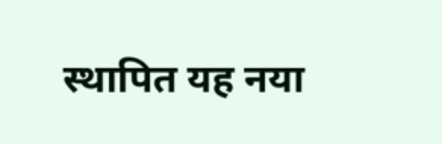स्थापित यह नया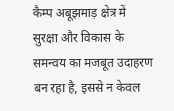कैम्प अबूझमाड़ क्षेत्र में सुरक्षा और विकास के समन्वय का मजबूत उदाहरण बन रहा है, इससे न केवल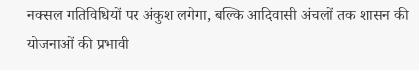नक्सल गतिविधियों पर अंकुश लगेगा, बल्कि आदिवासी अंचलों तक शासन की योजनाओं की प्रभावी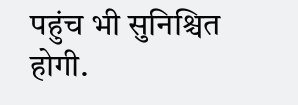पहुंच भी सुनिश्चित होगी.